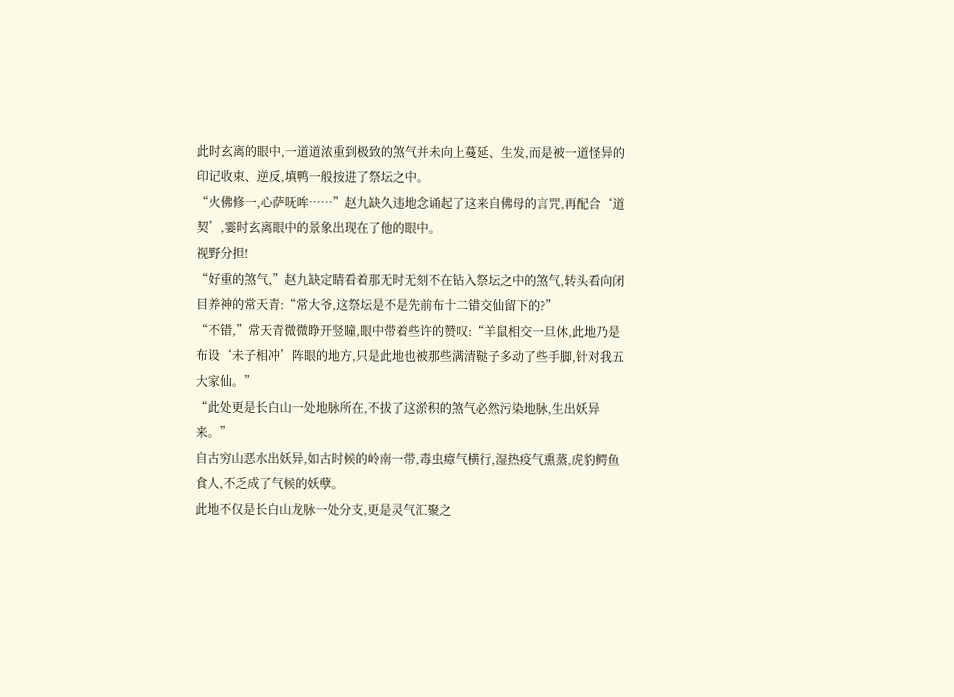此时玄离的眼中,一道道浓重到极致的煞气并未向上蔓延、生发,而是被一道怪异的印记收束、逆反,填鸭一般按进了祭坛之中。
“火佛修一,心萨呒哞……”赵九缺久违地念诵起了这来自佛母的言咒,再配合‘道契’,霎时玄离眼中的景象出现在了他的眼中。
视野分担!
“好重的煞气,”赵九缺定睛看着那无时无刻不在钻入祭坛之中的煞气,转头看向闭目养神的常天青:“常大爷,这祭坛是不是先前布十二错交仙留下的?”
“不错,”常天青微微睁开竖瞳,眼中带着些许的赞叹:“羊鼠相交一旦休,此地乃是布设‘未子相冲’阵眼的地方,只是此地也被那些满清鞑子多动了些手脚,针对我五大家仙。”
“此处更是长白山一处地脉所在,不拔了这淤积的煞气必然污染地脉,生出妖异来。”
自古穷山恶水出妖异,如古时候的岭南一带,毒虫瘴气横行,湿热疫气熏蒸,虎豹鳄鱼食人,不乏成了气候的妖孽。
此地不仅是长白山龙脉一处分支,更是灵气汇聚之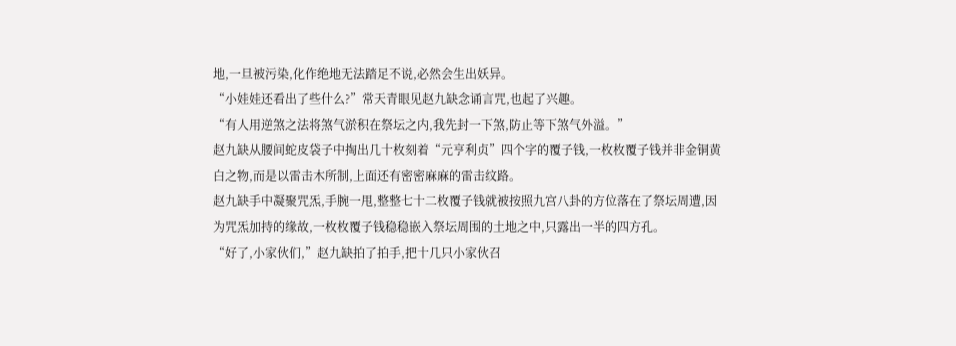地,一旦被污染,化作绝地无法踏足不说,必然会生出妖异。
“小娃娃还看出了些什么?”常天青眼见赵九缺念诵言咒,也起了兴趣。
“有人用逆煞之法将煞气淤积在祭坛之内,我先封一下煞,防止等下煞气外溢。”
赵九缺从腰间蛇皮袋子中掏出几十枚刻着“元亨利贞”四个字的覆子钱,一枚枚覆子钱并非金铜黄白之物,而是以雷击木所制,上面还有密密麻麻的雷击纹路。
赵九缺手中凝聚咒炁,手腕一甩,整整七十二枚覆子钱就被按照九宫八卦的方位落在了祭坛周遭,因为咒炁加持的缘故,一枚枚覆子钱稳稳嵌入祭坛周围的土地之中,只露出一半的四方孔。
“好了,小家伙们,”赵九缺拍了拍手,把十几只小家伙召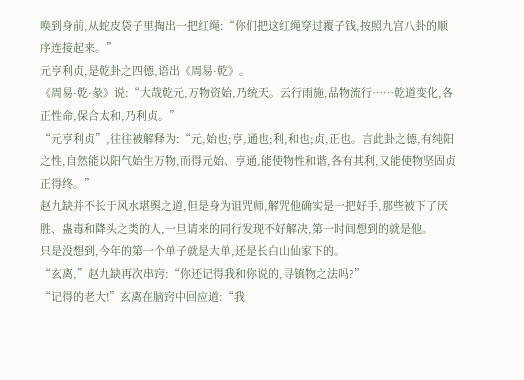唤到身前,从蛇皮袋子里掏出一把红绳:“你们把这红绳穿过覆子钱,按照九宫八卦的顺序连接起来。”
元亨利贞,是乾卦之四德,语出《周易·乾》。
《周易·乾·彖》说:“大哉乾元,万物资始,乃统天。云行雨施,品物流行……乾道变化,各正性命,保合太和,乃利贞。”
“元亨利贞”,往往被解释为:“元,始也;亨,通也;利,和也;贞,正也。言此卦之德,有纯阳之性,自然能以阳气始生万物,而得元始、亨通,能使物性和谐,各有其利,又能使物坚固贞正得终。”
赵九缺并不长于风水堪舆之道,但是身为诅咒师,解咒他确实是一把好手,那些被下了厌胜、蛊毒和降头之类的人,一旦请来的同行发现不好解决,第一时间想到的就是他。
只是没想到,今年的第一个单子就是大单,还是长白山仙家下的。
“玄离,”赵九缺再次串窍:“你还记得我和你说的,寻镇物之法吗?”
“记得的老大!”玄离在脑窍中回应道:“我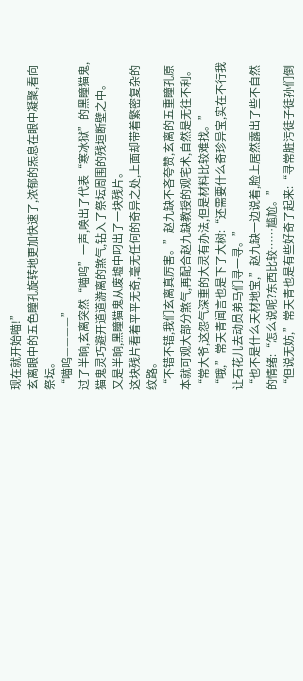现在就开始喵!”
玄离眼中的五色瞳孔旋转地更加快速了,浓郁的炁息在眼中凝聚,看向祭坛。
“喵呜————”
过了半晌,玄离突然“喵呜”一声,唤出了代表“寒冰狱”的黑瞳猫鬼,猫鬼灵巧避开道道游离的煞气,钻入了祭坛周围的残垣断壁之中。
又是半晌,黑瞳猫鬼从废墟中叼出了一块残片。
这块残片看着平平无奇,毫无任何的奇异之处,上面却带着繁密复杂的纹路。
“不错不错,我们玄离真厉害。”赵九缺不吝夸赞,玄离的五重瞳孔原本就可观大部分煞气,再配合赵九缺教授的观宅术,自然是无往不利。
“常大爷,这怨气深重的大灵有办法,但是材料比较难找。”
“哦,”常天青闻言也是下了大树:“还需要什么奇珍异宝,实在不行我让石花儿去动员弟马们寻一寻。”
“也不是什么天材地宝,”赵九缺一边说着,脸上居然露出了些不自然的情绪:“怎么说呢?东西比较……尴尬。”
“但说无妨,”常天青也是有些好奇了起来:“寻常脏污徒子徒孙们倒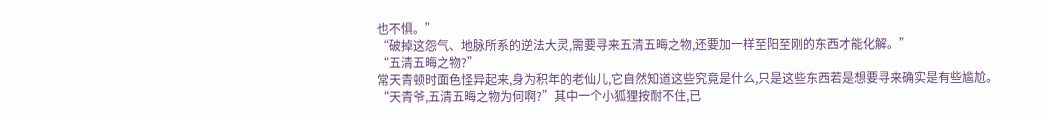也不惧。”
“破掉这怨气、地脉所系的逆法大灵,需要寻来五清五晦之物,还要加一样至阳至刚的东西才能化解。”
“五清五晦之物?”
常天青顿时面色怪异起来,身为积年的老仙儿,它自然知道这些究竟是什么,只是这些东西若是想要寻来确实是有些尴尬。
“天青爷,五清五晦之物为何啊?”其中一个小狐狸按耐不住,已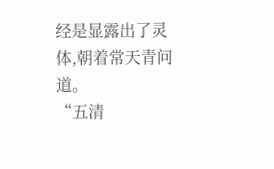经是显露出了灵体,朝着常天青问道。
“五清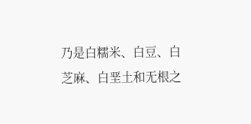乃是白糯米、白豆、白芝麻、白垩土和无根之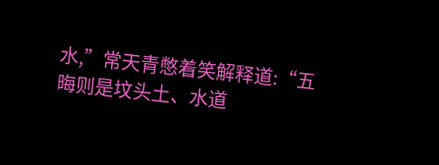水,”常天青憋着笑解释道:“五晦则是坟头土、水道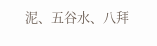泥、五谷水、八拜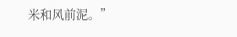米和风前泥。”